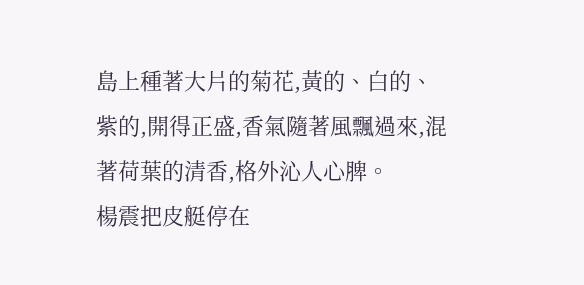島上種著大片的菊花,黃的、白的、紫的,開得正盛,香氣隨著風飄過來,混著荷葉的清香,格外沁人心脾。
楊震把皮艇停在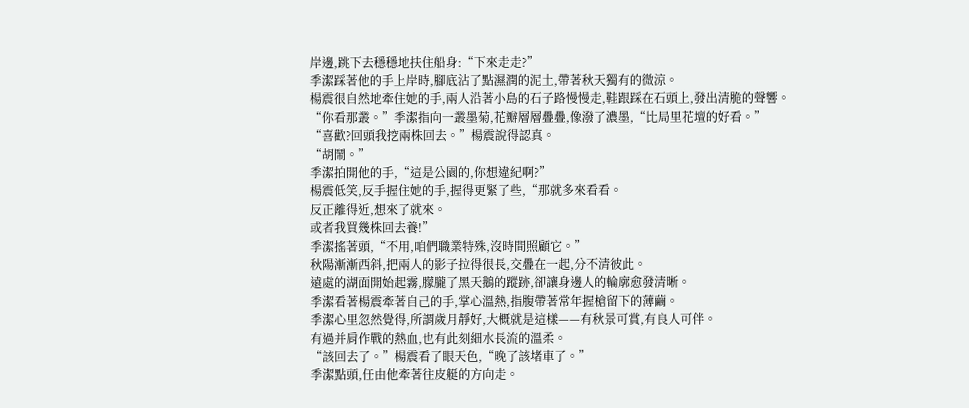岸邊,跳下去穩穩地扶住船身:“下來走走?”
季潔踩著他的手上岸時,腳底沾了點濕潤的泥土,帶著秋天獨有的微涼。
楊震很自然地牽住她的手,兩人沿著小島的石子路慢慢走,鞋跟踩在石頭上,發出清脆的聲響。
“你看那叢。”季潔指向一叢墨菊,花瓣層層疊疊,像潑了濃墨,“比局里花壇的好看。”
“喜歡?回頭我挖兩株回去。”楊震說得認真。
“胡鬧。”
季潔拍開他的手,“這是公園的,你想違紀啊?”
楊震低笑,反手握住她的手,握得更緊了些,“那就多來看看。
反正離得近,想來了就來。
或者我買幾株回去養!”
季潔搖著頭,“不用,咱們職業特殊,沒時間照顧它。”
秋陽漸漸西斜,把兩人的影子拉得很長,交疊在一起,分不清彼此。
遠處的湖面開始起霧,朦朧了黑天鵝的蹤跡,卻讓身邊人的輪廓愈發清晰。
季潔看著楊震牽著自己的手,掌心溫熱,指腹帶著常年握槍留下的薄繭。
季潔心里忽然覺得,所謂歲月靜好,大概就是這樣——有秋景可賞,有良人可伴。
有過并肩作戰的熱血,也有此刻細水長流的溫柔。
“該回去了。”楊震看了眼天色,“晚了該堵車了。”
季潔點頭,任由他牽著往皮艇的方向走。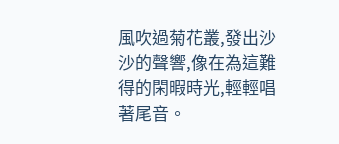風吹過菊花叢,發出沙沙的聲響,像在為這難得的閑暇時光,輕輕唱著尾音。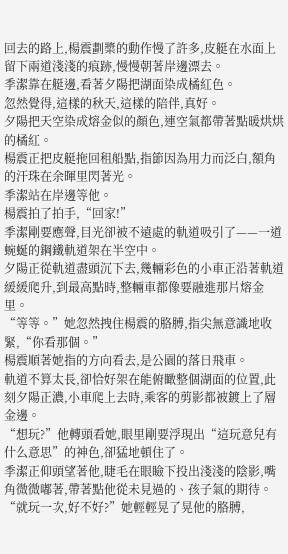回去的路上,楊震劃槳的動作慢了許多,皮艇在水面上留下兩道淺淺的痕跡,慢慢朝著岸邊漂去。
季潔靠在艇邊,看著夕陽把湖面染成橘紅色。
忽然覺得,這樣的秋天,這樣的陪伴,真好。
夕陽把天空染成熔金似的顏色,連空氣都帶著點暖烘烘的橘紅。
楊震正把皮艇拖回租船點,指節因為用力而泛白,額角的汗珠在余暉里閃著光。
季潔站在岸邊等他。
楊震拍了拍手,“回家!”
季潔剛要應聲,目光卻被不遠處的軌道吸引了——一道蜿蜒的鋼鐵軌道架在半空中。
夕陽正從軌道盡頭沉下去,幾輛彩色的小車正沿著軌道緩緩爬升,到最高點時,整輛車都像要融進那片熔金里。
“等等。”她忽然拽住楊震的胳膊,指尖無意識地收緊,“你看那個。”
楊震順著她指的方向看去,是公園的落日飛車。
軌道不算太長,卻恰好架在能俯瞰整個湖面的位置,此刻夕陽正濃,小車爬上去時,乘客的剪影都被鍍上了層金邊。
“想玩?”他轉頭看她,眼里剛要浮現出“這玩意兒有什么意思”的神色,卻猛地頓住了。
季潔正仰頭望著他,睫毛在眼瞼下投出淺淺的陰影,嘴角微微嘟著,帶著點他從未見過的、孩子氣的期待。
“就玩一次,好不好?”她輕輕晃了晃他的胳膊,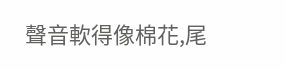聲音軟得像棉花,尾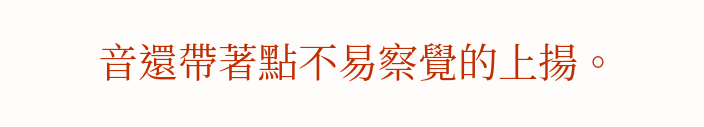音還帶著點不易察覺的上揚。